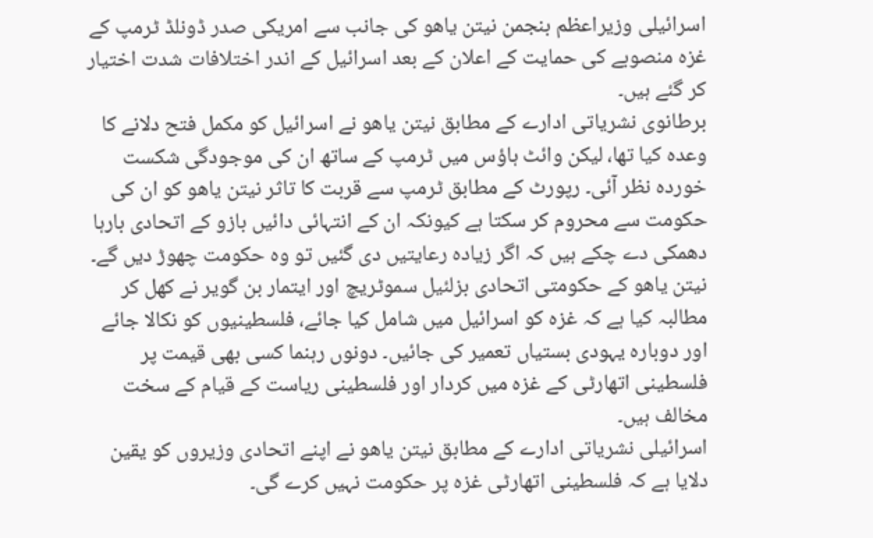اسرائیلی وزیراعظم بنجمن نیتن یاھو کی جانب سے امریکی صدر ڈونلڈ ٹرمپ کے غزہ منصوبے کی حمایت کے اعلان کے بعد اسرائیل کے اندر اختلافات شدت اختیار کر گئے ہیں۔
برطانوی نشریاتی ادارے کے مطابق نیتن یاھو نے اسرائیل کو مکمل فتح دلانے کا وعدہ کیا تھا، لیکن وائٹ ہاؤس میں ٹرمپ کے ساتھ ان کی موجودگی شکست خوردہ نظر آئی۔ رپورٹ کے مطابق ٹرمپ سے قربت کا تاثر نیتن یاھو کو ان کی حکومت سے محروم کر سکتا ہے کیونکہ ان کے انتہائی دائیں بازو کے اتحادی بارہا دھمکی دے چکے ہیں کہ اگر زیادہ رعایتیں دی گئیں تو وہ حکومت چھوڑ دیں گے۔
نیتن یاھو کے حکومتی اتحادی بزلئیل سموٹریچ اور ایتمار بن گویر نے کھل کر مطالبہ کیا ہے کہ غزہ کو اسرائیل میں شامل کیا جائے، فلسطینیوں کو نکالا جائے اور دوبارہ یہودی بستیاں تعمیر کی جائیں۔ دونوں رہنما کسی بھی قیمت پر فلسطینی اتھارٹی کے غزہ میں کردار اور فلسطینی ریاست کے قیام کے سخت مخالف ہیں۔
اسرائیلی نشریاتی ادارے کے مطابق نیتن یاھو نے اپنے اتحادی وزیروں کو یقین دلایا ہے کہ فلسطینی اتھارٹی غزہ پر حکومت نہیں کرے گی۔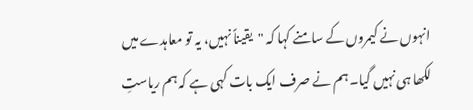انہوں نے کیمروں کے سامنے کہا کہ "یقیناً نہیں، یہ تو معاہدے میں لکھا ہی نہیں گیا۔ ہم نے صرف ایک بات کہی ہے کہ ہم ریاستِ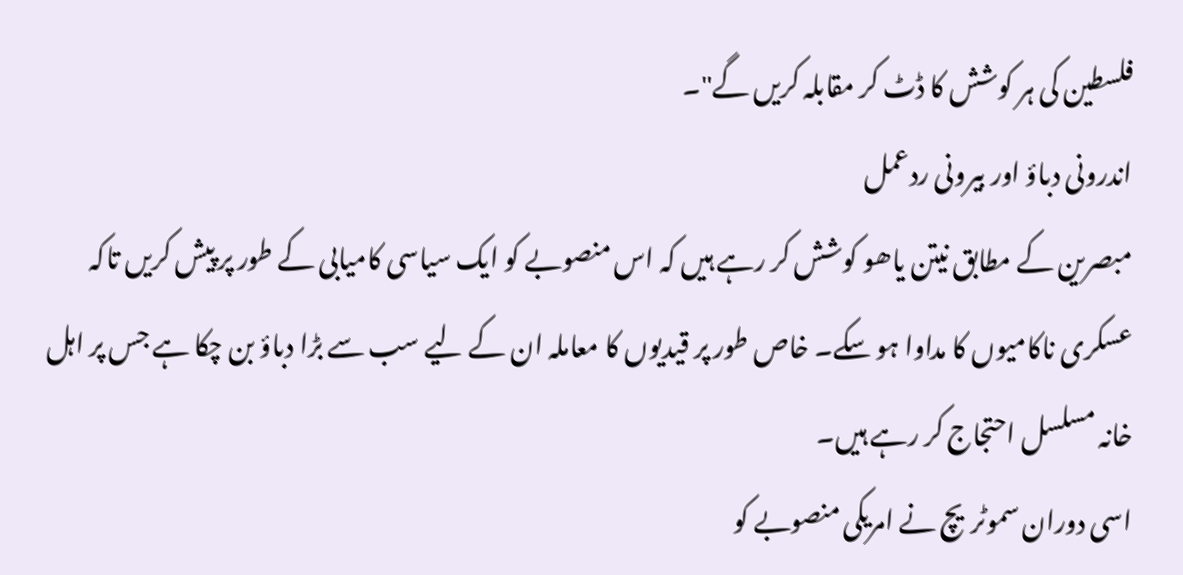فلسطین کی ہر کوشش کا ڈٹ کر مقابلہ کریں گے"۔
اندرونی دباؤ اور بیرونی ردعمل
مبصرین کے مطابق نیتن یاھو کوشش کر رہے ہیں کہ اس منصوبے کو ایک سیاسی کامیابی کے طور پر پیش کریں تاکہ عسکری ناکامیوں کا مداوا ہو سکے۔ خاص طور پر قیدیوں کا معاملہ ان کے لیے سب سے بڑا دباؤ بن چکا ہے جس پر اہل خانہ مسلسل احتجاج کر رہے ہیں۔
اسی دوران سموٹریچ نے امریکی منصوبے کو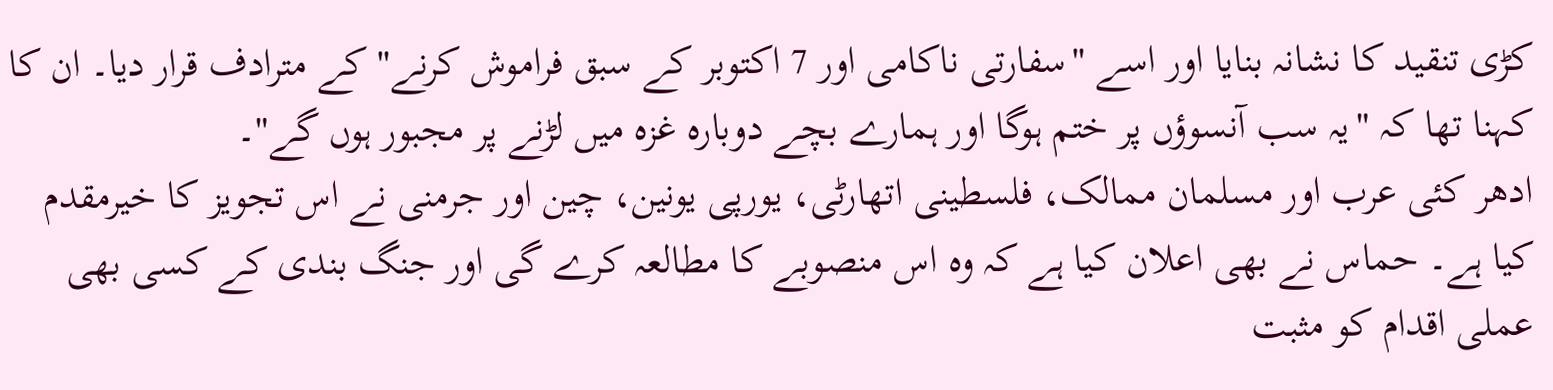کڑی تنقید کا نشانہ بنایا اور اسے "سفارتی ناکامی اور 7 اکتوبر کے سبق فراموش کرنے" کے مترادف قرار دیا۔ ان کا کہنا تھا کہ "یہ سب آنسوؤں پر ختم ہوگا اور ہمارے بچے دوبارہ غزہ میں لڑنے پر مجبور ہوں گے"۔
ادھر کئی عرب اور مسلمان ممالک، فلسطینی اتھارٹی، یورپی یونین، چین اور جرمنی نے اس تجویز کا خیرمقدم کیا ہے۔ حماس نے بھی اعلان کیا ہے کہ وہ اس منصوبے کا مطالعہ کرے گی اور جنگ بندی کے کسی بھی عملی اقدام کو مثبت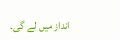انداز میں لے گی۔